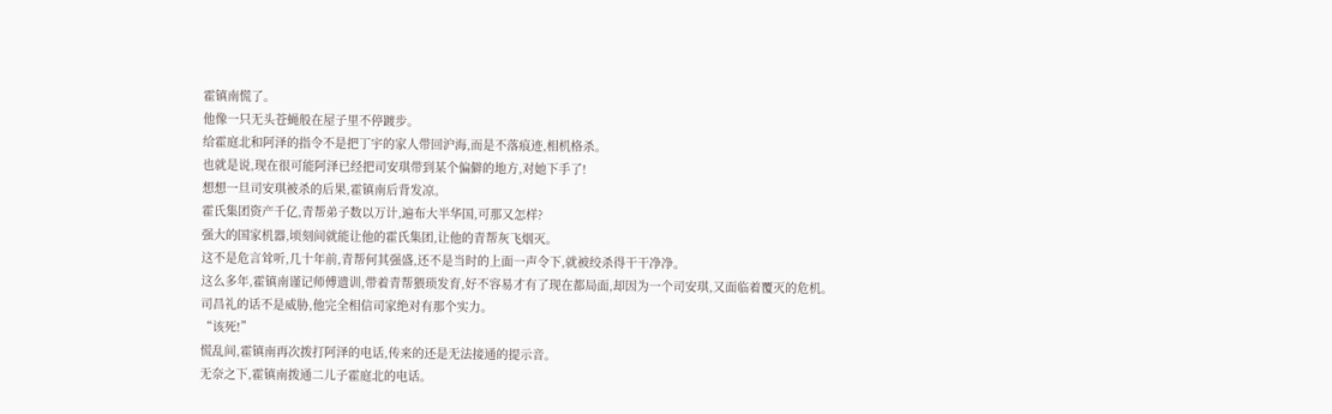霍镇南慌了。
他像一只无头苍蝇般在屋子里不停踱步。
给霍庭北和阿泽的指令不是把丁宇的家人带回沪海,而是不落痕迹,相机格杀。
也就是说,现在很可能阿泽已经把司安琪带到某个偏僻的地方,对她下手了!
想想一旦司安琪被杀的后果,霍镇南后背发凉。
霍氏集团资产千亿,青帮弟子数以万计,遍布大半华国,可那又怎样?
强大的国家机器,顷刻间就能让他的霍氏集团,让他的青帮灰飞烟灭。
这不是危言耸听,几十年前,青帮何其强盛,还不是当时的上面一声令下,就被绞杀得干干净净。
这么多年,霍镇南谨记师傅遗训,带着青帮猥琐发育,好不容易才有了现在都局面,却因为一个司安琪,又面临着覆灭的危机。
司昌礼的话不是威胁,他完全相信司家绝对有那个实力。
“该死!”
慌乱间,霍镇南再次拨打阿泽的电话,传来的还是无法接通的提示音。
无奈之下,霍镇南拨通二儿子霍庭北的电话。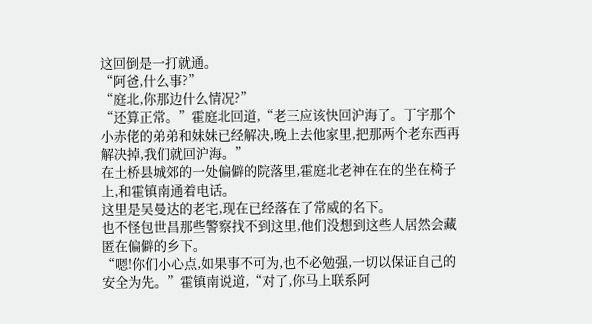这回倒是一打就通。
“阿爸,什么事?”
“庭北,你那边什么情况?”
“还算正常。”霍庭北回道,“老三应该快回沪海了。丁宇那个小赤佬的弟弟和妹妹已经解决,晚上去他家里,把那两个老东西再解决掉,我们就回沪海。”
在土桥县城郊的一处偏僻的院落里,霍庭北老神在在的坐在椅子上,和霍镇南通着电话。
这里是吴曼达的老宅,现在已经落在了常威的名下。
也不怪包世昌那些警察找不到这里,他们没想到这些人居然会藏匿在偏僻的乡下。
“嗯!你们小心点,如果事不可为,也不必勉强,一切以保证自己的安全为先。”霍镇南说道,“对了,你马上联系阿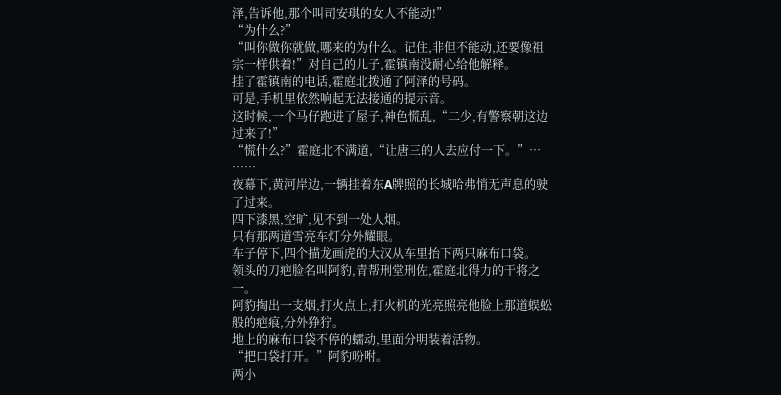泽,告诉他,那个叫司安琪的女人不能动!”
“为什么?”
“叫你做你就做,哪来的为什么。记住,非但不能动,还要像祖宗一样供着!”对自己的儿子,霍镇南没耐心给他解释。
挂了霍镇南的电话,霍庭北拨通了阿泽的号码。
可是,手机里依然响起无法接通的提示音。
这时候,一个马仔跑进了屋子,神色慌乱,“二少,有警察朝这边过来了!”
“慌什么?”霍庭北不满道,“让唐三的人去应付一下。”…
……
夜幕下,黄河岸边,一辆挂着东A牌照的长城哈弗悄无声息的驶了过来。
四下漆黑,空旷,见不到一处人烟。
只有那两道雪亮车灯分外耀眼。
车子停下,四个描龙画虎的大汉从车里抬下两只麻布口袋。
领头的刀疤脸名叫阿豹,青帮刑堂刑佐,霍庭北得力的干将之一。
阿豹掏出一支烟,打火点上,打火机的光亮照亮他脸上那道蜈蚣般的疤痕,分外狰狞。
地上的麻布口袋不停的蠕动,里面分明装着活物。
“把口袋打开。”阿豹吩咐。
两小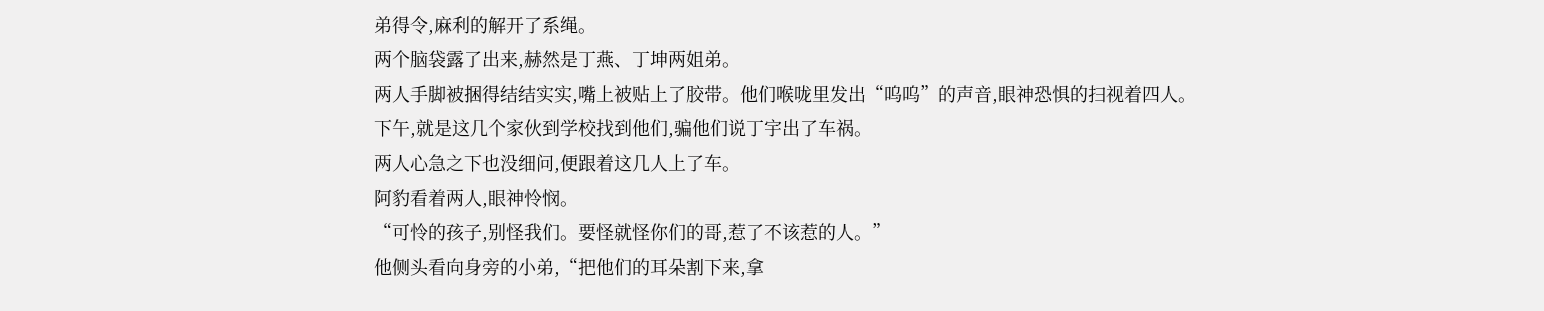弟得令,麻利的解开了系绳。
两个脑袋露了出来,赫然是丁燕、丁坤两姐弟。
两人手脚被捆得结结实实,嘴上被贴上了胶带。他们喉咙里发出“呜呜”的声音,眼神恐惧的扫视着四人。
下午,就是这几个家伙到学校找到他们,骗他们说丁宇出了车祸。
两人心急之下也没细问,便跟着这几人上了车。
阿豹看着两人,眼神怜悯。
“可怜的孩子,别怪我们。要怪就怪你们的哥,惹了不该惹的人。”
他侧头看向身旁的小弟,“把他们的耳朵割下来,拿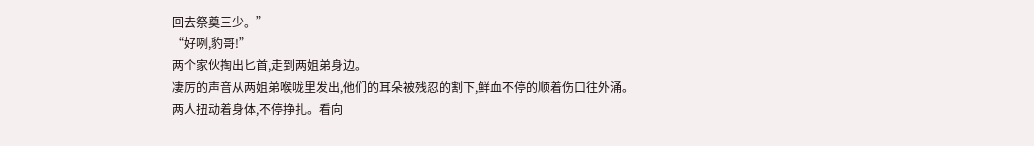回去祭奠三少。”
“好咧,豹哥!”
两个家伙掏出匕首,走到两姐弟身边。
凄厉的声音从两姐弟喉咙里发出,他们的耳朵被残忍的割下,鲜血不停的顺着伤口往外涌。
两人扭动着身体,不停挣扎。看向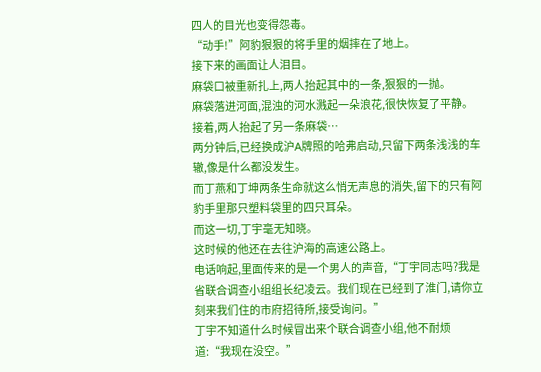四人的目光也变得怨毒。
“动手!”阿豹狠狠的将手里的烟摔在了地上。
接下来的画面让人泪目。
麻袋口被重新扎上,两人抬起其中的一条,狠狠的一抛。
麻袋落进河面,混浊的河水溅起一朵浪花,很快恢复了平静。
接着,两人抬起了另一条麻袋…
两分钟后,已经换成沪A牌照的哈弗启动,只留下两条浅浅的车辙,像是什么都没发生。
而丁燕和丁坤两条生命就这么悄无声息的消失,留下的只有阿豹手里那只塑料袋里的四只耳朵。
而这一切,丁宇毫无知晓。
这时候的他还在去往沪海的高速公路上。
电话响起,里面传来的是一个男人的声音,“丁宇同志吗?我是省联合调查小组组长纪凌云。我们现在已经到了淮门,请你立刻来我们住的市府招待所,接受询问。”
丁宇不知道什么时候冒出来个联合调查小组,他不耐烦道:“我现在没空。”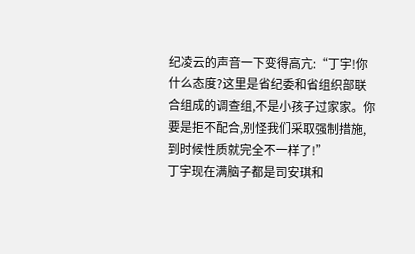纪凌云的声音一下变得高亢:“丁宇!你什么态度?这里是省纪委和省组织部联合组成的调查组,不是小孩子过家家。你要是拒不配合,别怪我们采取强制措施,到时候性质就完全不一样了!”
丁宇现在满脑子都是司安琪和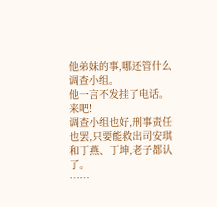他弟妹的事,哪还管什么调查小组。
他一言不发挂了电话。
来吧!
调查小组也好,刑事责任也罢,只要能救出司安琪和丁燕、丁坤,老子都认了。
……